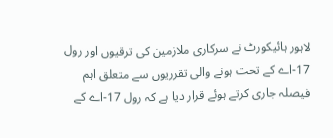لاہور ہائیکورٹ نے سرکاری ملازمین کی ترقیوں اور رول 17-اے کے تحت ہونے والی تقرریوں سے متعلق اہم فیصلہ جاری کرتے ہوئے قرار دیا ہے کہ رول 17-اے کے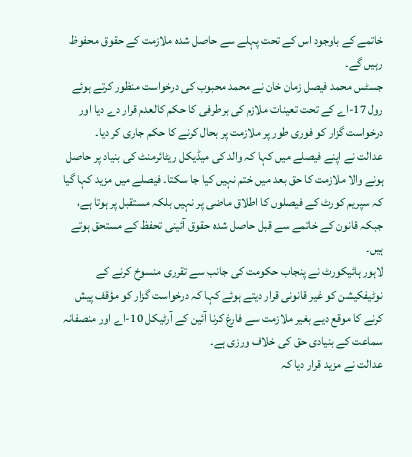خاتمے کے باوجود اس کے تحت پہلے سے حاصل شدہ ملازمت کے حقوق محفوظ رہیں گے۔
جسٹس محمد فیصل زمان خان نے محمد محبوب کی درخواست منظور کرتے ہوئے رول 17-اے کے تحت تعینات ملازم کی برطرفی کا حکم کالعدم قرار دے دیا اور درخواست گزار کو فوری طور پر ملازمت پر بحال کرنے کا حکم جاری کر دیا۔
عدالت نے اپنے فیصلے میں کہا کہ والد کی میڈیکل ریٹائرمنٹ کی بنیاد پر حاصل ہونے والا ملازمت کا حق بعد میں ختم نہیں کیا جا سکتا۔ فیصلے میں مزید کہا گیا کہ سپریم کورٹ کے فیصلوں کا اطلاق ماضی پر نہیں بلکہ مستقبل پر ہوتا ہے، جبکہ قانون کے خاتمے سے قبل حاصل شدہ حقوق آئینی تحفظ کے مستحق ہوتے ہیں۔
لاہور ہائیکورٹ نے پنجاب حکومت کی جانب سے تقرری منسوخ کرنے کے نوٹیفکیشن کو غیر قانونی قرار دیتے ہوئے کہا کہ درخواست گزار کو مؤقف پیش کرنے کا موقع دیے بغیر ملازمت سے فارغ کرنا آئین کے آرٹیکل 10-اے اور منصفانہ سماعت کے بنیادی حق کی خلاف ورزی ہے۔
عدالت نے مزید قرار دیا کہ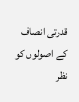قدرتی انصاف کے اصولوں کو نظر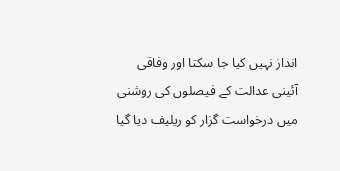انداز نہیں کیا جا سکتا اور وفاقی آئینی عدالت کے فیصلوں کی روشنی میں درخواست گزار کو ریلیف دیا گیا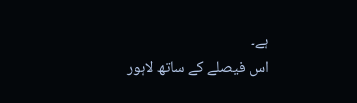ہے۔
اس فیصلے کے ساتھ لاہور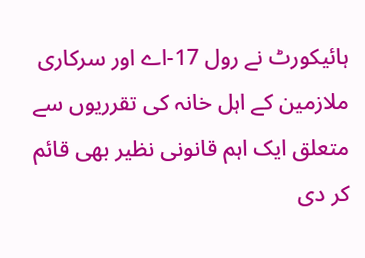ہائیکورٹ نے رول 17-اے اور سرکاری ملازمین کے اہل خانہ کی تقرریوں سے متعلق ایک اہم قانونی نظیر بھی قائم کر دی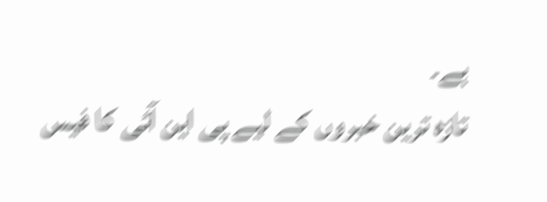ہے۔
تازہ ترین خبروں کے لیے پی این آئی کا فیس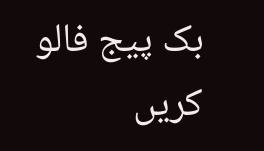بک پیج فالو کریں